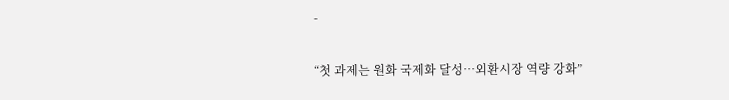-

“첫 과제는 원화 국제화 달성…외환시장 역량 강화”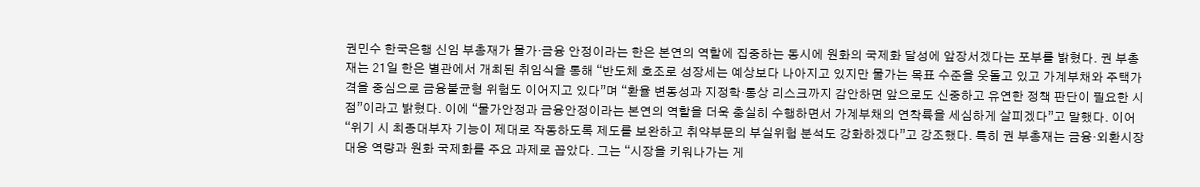권민수 한국은행 신임 부총재가 물가·금융 안정이라는 한은 본연의 역할에 집중하는 동시에 원화의 국제화 달성에 앞장서겠다는 포부를 밝혔다. 권 부총재는 21일 한은 별관에서 개최된 취임식을 통해 “반도체 호조로 성장세는 예상보다 나아지고 있지만 물가는 목표 수준을 웃돌고 있고 가계부채와 주택가격을 중심으로 금융불균형 위험도 이어지고 있다”며 “환율 변동성과 지정학·통상 리스크까지 감안하면 앞으로도 신중하고 유연한 정책 판단이 필요한 시점”이라고 밝혔다. 이에 “물가안정과 금융안정이라는 본연의 역할을 더욱 충실히 수행하면서 가계부채의 연착륙을 세심하게 살피겠다”고 말했다. 이어 “위기 시 최종대부자 기능이 제대로 작동하도록 제도를 보완하고 취약부문의 부실위험 분석도 강화하겠다”고 강조했다. 특히 권 부총재는 금융·외환시장 대응 역량과 원화 국제화를 주요 과제로 꼽았다. 그는 “시장을 키워나가는 게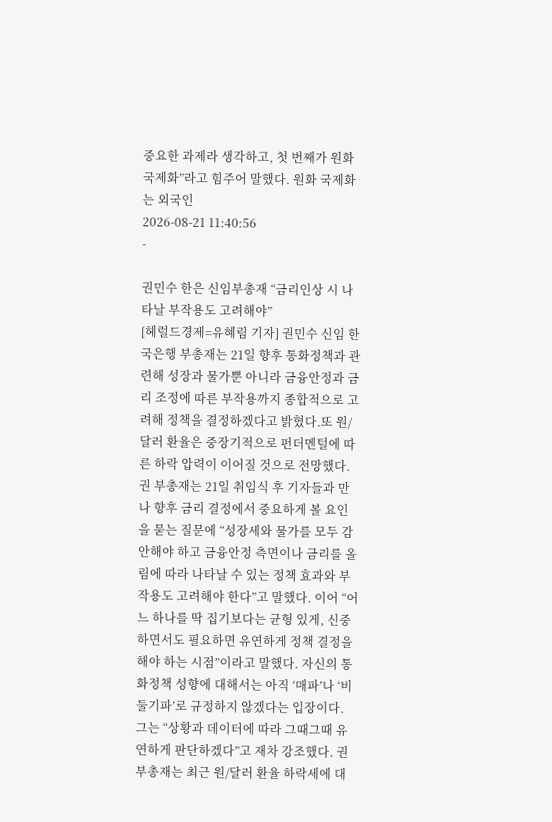중요한 과제라 생각하고, 첫 번째가 원화 국제화”라고 힘주어 말했다. 원화 국제화는 외국인
2026-08-21 11:40:56
-

권민수 한은 신임부총재 “금리인상 시 나타날 부작용도 고려해야”
[헤럴드경제=유혜림 기자] 권민수 신임 한국은행 부총재는 21일 향후 통화정책과 관련해 성장과 물가뿐 아니라 금융안정과 금리 조정에 따른 부작용까지 종합적으로 고려해 정책을 결정하겠다고 밝혔다.또 원/달러 환율은 중장기적으로 펀더멘털에 따른 하락 압력이 이어질 것으로 전망했다. 권 부총재는 21일 취임식 후 기자들과 만나 향후 금리 결정에서 중요하게 볼 요인을 묻는 질문에 “성장세와 물가를 모두 감안해야 하고 금융안정 측면이나 금리를 올림에 따라 나타날 수 있는 정책 효과와 부작용도 고려해야 한다”고 말했다. 이어 “어느 하나를 딱 집기보다는 균형 있게, 신중하면서도 필요하면 유연하게 정책 결정을 해야 하는 시점”이라고 말했다. 자신의 통화정책 성향에 대해서는 아직 ‘매파’나 ‘비둘기파’로 규정하지 않겠다는 입장이다. 그는 “상황과 데이터에 따라 그때그때 유연하게 판단하겠다”고 재차 강조했다. 권 부총재는 최근 원/달러 환율 하락세에 대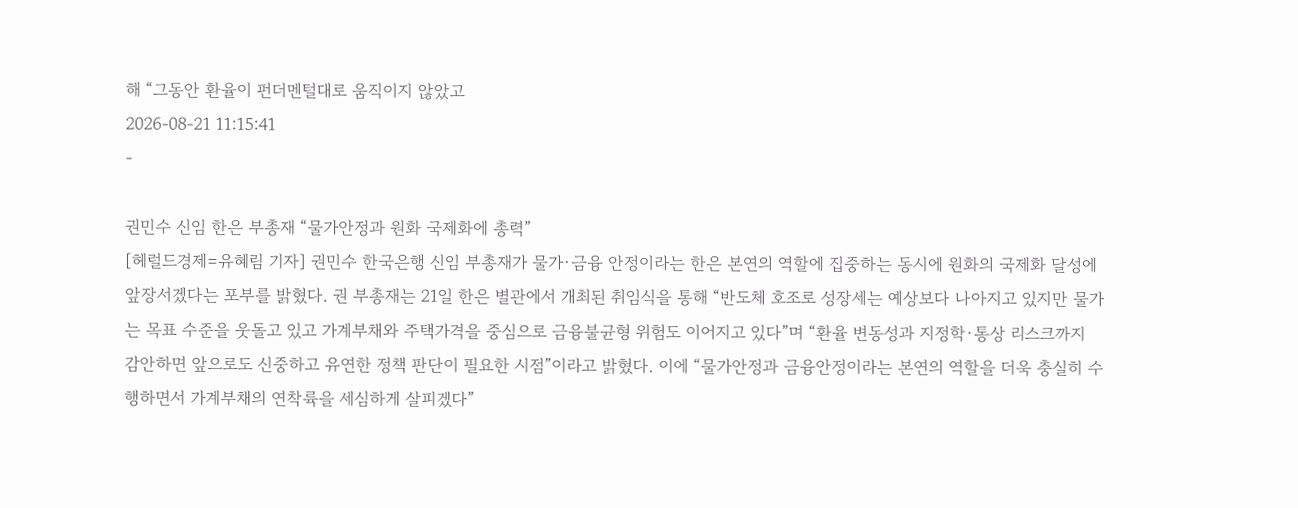해 “그동안 환율이 펀더멘털대로 움직이지 않았고
2026-08-21 11:15:41
-

권민수 신임 한은 부총재 “물가안정과 원화 국제화에 총력”
[헤럴드경제=유혜림 기자] 권민수 한국은행 신임 부총재가 물가·금융 안정이라는 한은 본연의 역할에 집중하는 동시에 원화의 국제화 달성에 앞장서겠다는 포부를 밝혔다. 권 부총재는 21일 한은 별관에서 개최된 취임식을 통해 “반도체 호조로 성장세는 예상보다 나아지고 있지만 물가는 목표 수준을 웃돌고 있고 가계부채와 주택가격을 중심으로 금융불균형 위험도 이어지고 있다”며 “환율 변동성과 지정학·통상 리스크까지 감안하면 앞으로도 신중하고 유연한 정책 판단이 필요한 시점”이라고 밝혔다. 이에 “물가안정과 금융안정이라는 본연의 역할을 더욱 충실히 수행하면서 가계부채의 연착륙을 세심하게 살피겠다”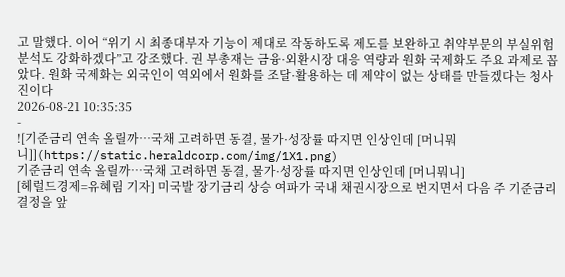고 말했다. 이어 “위기 시 최종대부자 기능이 제대로 작동하도록 제도를 보완하고 취약부문의 부실위험 분석도 강화하겠다”고 강조했다. 권 부총재는 금융·외환시장 대응 역량과 원화 국제화도 주요 과제로 꼽았다. 원화 국제화는 외국인이 역외에서 원화를 조달·활용하는 데 제약이 없는 상태를 만들겠다는 청사진이다
2026-08-21 10:35:35
-
![기준금리 연속 올릴까…국채 고려하면 동결, 물가·성장률 따지면 인상인데 [머니뭐니]](https://static.heraldcorp.com/img/1X1.png)
기준금리 연속 올릴까…국채 고려하면 동결, 물가·성장률 따지면 인상인데 [머니뭐니]
[헤럴드경제=유혜림 기자] 미국발 장기금리 상승 여파가 국내 채권시장으로 번지면서 다음 주 기준금리 결정을 앞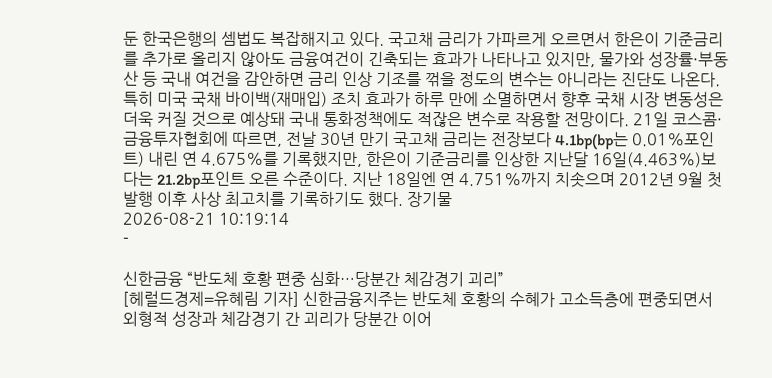둔 한국은행의 셈법도 복잡해지고 있다. 국고채 금리가 가파르게 오르면서 한은이 기준금리를 추가로 올리지 않아도 금융여건이 긴축되는 효과가 나타나고 있지만, 물가와 성장률·부동산 등 국내 여건을 감안하면 금리 인상 기조를 꺾을 정도의 변수는 아니라는 진단도 나온다. 특히 미국 국채 바이백(재매입) 조치 효과가 하루 만에 소멸하면서 향후 국채 시장 변동성은 더욱 커질 것으로 예상돼 국내 통화정책에도 적잖은 변수로 작용할 전망이다. 21일 코스콤·금융투자협회에 따르면, 전날 30년 만기 국고채 금리는 전장보다 4.1bp(bp는 0.01%포인트) 내린 연 4.675%를 기록했지만, 한은이 기준금리를 인상한 지난달 16일(4.463%)보다는 21.2bp포인트 오른 수준이다. 지난 18일엔 연 4.751%까지 치솟으며 2012년 9월 첫 발행 이후 사상 최고치를 기록하기도 했다. 장기물
2026-08-21 10:19:14
-

신한금융 “반도체 호황 편중 심화…당분간 체감경기 괴리”
[헤럴드경제=유혜림 기자] 신한금융지주는 반도체 호황의 수혜가 고소득층에 편중되면서 외형적 성장과 체감경기 간 괴리가 당분간 이어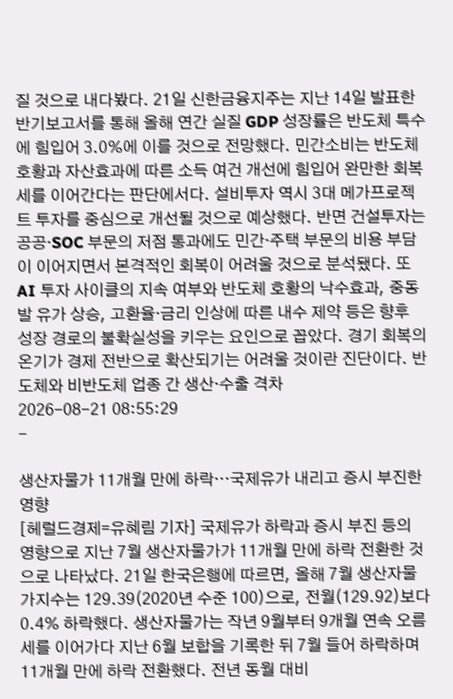질 것으로 내다봤다. 21일 신한금융지주는 지난 14일 발표한 반기보고서를 통해 올해 연간 실질 GDP 성장률은 반도체 특수에 힘입어 3.0%에 이를 것으로 전망했다. 민간소비는 반도체 호황과 자산효과에 따른 소득 여건 개선에 힘입어 완만한 회복세를 이어간다는 판단에서다. 설비투자 역시 3대 메가프로젝트 투자를 중심으로 개선될 것으로 예상했다. 반면 건설투자는 공공·SOC 부문의 저점 통과에도 민간·주택 부문의 비용 부담이 이어지면서 본격적인 회복이 어려울 것으로 분석됐다. 또 AI 투자 사이클의 지속 여부와 반도체 호황의 낙수효과, 중동발 유가 상승, 고환율·금리 인상에 따른 내수 제약 등은 향후 성장 경로의 불확실성을 키우는 요인으로 꼽았다. 경기 회복의 온기가 경제 전반으로 확산되기는 어려울 것이란 진단이다. 반도체와 비반도체 업종 간 생산·수출 격차
2026-08-21 08:55:29
-

생산자물가 11개월 만에 하락…국제유가 내리고 증시 부진한 영향
[헤럴드경제=유혜림 기자] 국제유가 하락과 증시 부진 등의 영향으로 지난 7월 생산자물가가 11개월 만에 하락 전환한 것으로 나타났다. 21일 한국은행에 따르면, 올해 7월 생산자물가지수는 129.39(2020년 수준 100)으로, 전월(129.92)보다 0.4% 하락했다. 생산자물가는 작년 9월부터 9개월 연속 오름세를 이어가다 지난 6월 보합을 기록한 뒤 7월 들어 하락하며 11개월 만에 하락 전환했다. 전년 동월 대비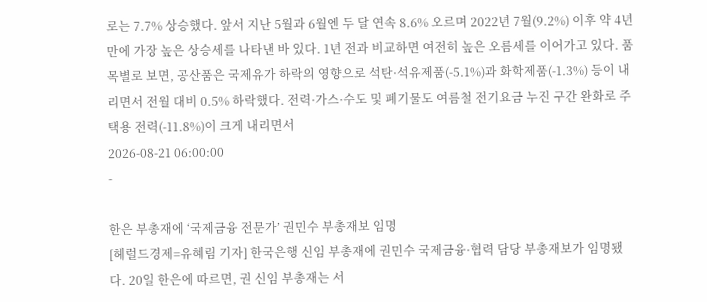로는 7.7% 상승했다. 앞서 지난 5월과 6월엔 두 달 연속 8.6% 오르며 2022년 7월(9.2%) 이후 약 4년 만에 가장 높은 상승세를 나타낸 바 있다. 1년 전과 비교하면 여전히 높은 오름세를 이어가고 있다. 품목별로 보면, 공산품은 국제유가 하락의 영향으로 석탄·석유제품(-5.1%)과 화학제품(-1.3%) 등이 내리면서 전월 대비 0.5% 하락했다. 전력·가스·수도 및 폐기물도 여름철 전기요금 누진 구간 완화로 주택용 전력(-11.8%)이 크게 내리면서
2026-08-21 06:00:00
-

한은 부총재에 ‘국제금융 전문가’ 권민수 부총재보 임명
[헤럴드경제=유혜림 기자] 한국은행 신임 부총재에 권민수 국제금융·협력 담당 부총재보가 임명됐다. 20일 한은에 따르면, 권 신임 부총재는 서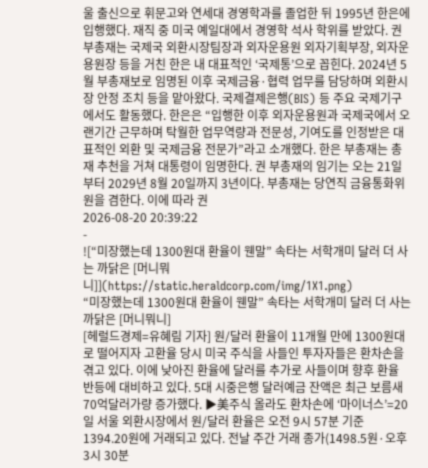울 출신으로 휘문고와 연세대 경영학과를 졸업한 뒤 1995년 한은에 입행했다. 재직 중 미국 예일대에서 경영학 석사 학위를 받았다. 권 부총재는 국제국 외환시장팀장과 외자운용원 외자기획부장, 외자운용원장 등을 거친 한은 내 대표적인 ‘국제통’으로 꼽힌다. 2024년 5월 부총재보로 임명된 이후 국제금융·협력 업무를 담당하며 외환시장 안정 조치 등을 맡아왔다. 국제결제은행(BIS) 등 주요 국제기구에서도 활동했다. 한은은 “입행한 이후 외자운용원과 국제국에서 오랜기간 근무하며 탁월한 업무역량과 전문성, 기여도를 인정받은 대표적인 외환 및 국제금융 전문가”라고 소개했다. 한은 부총재는 총재 추천을 거쳐 대통령이 임명한다. 권 부총재의 임기는 오는 21일부터 2029년 8월 20일까지 3년이다. 부총재는 당연직 금융통화위원을 겸한다. 이에 따라 권
2026-08-20 20:39:22
-
![“미장했는데 1300원대 환율이 웬말” 속타는 서학개미 달러 더 사는 까닭은 [머니뭐니]](https://static.heraldcorp.com/img/1X1.png)
“미장했는데 1300원대 환율이 웬말” 속타는 서학개미 달러 더 사는 까닭은 [머니뭐니]
[헤럴드경제=유혜림 기자] 원/달러 환율이 11개월 만에 1300원대로 떨어지자 고환율 당시 미국 주식을 사들인 투자자들은 환차손을 겪고 있다. 이에 낮아진 환율에 달러를 추가로 사들이며 향후 환율 반등에 대비하고 있다. 5대 시중은행 달러예금 잔액은 최근 보름새 70억달러가량 증가했다. ▶美주식 올라도 환차손에 ‘마이너스’=20일 서울 외환시장에서 원/달러 환율은 오전 9시 57분 기준 1394.20원에 거래되고 있다. 전날 주간 거래 종가(1498.5원·오후 3시 30분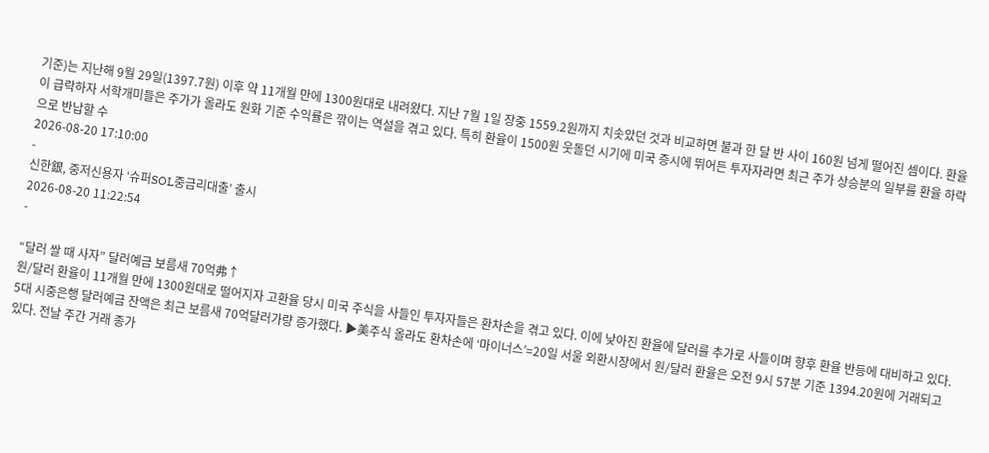기준)는 지난해 9월 29일(1397.7원) 이후 약 11개월 만에 1300원대로 내려왔다. 지난 7월 1일 장중 1559.2원까지 치솟았던 것과 비교하면 불과 한 달 반 사이 160원 넘게 떨어진 셈이다. 환율이 급락하자 서학개미들은 주가가 올라도 원화 기준 수익률은 깎이는 역설을 겪고 있다. 특히 환율이 1500원 웃돌던 시기에 미국 증시에 뛰어든 투자자라면 최근 주가 상승분의 일부를 환율 하락으로 반납할 수
2026-08-20 17:10:00
-
신한銀, 중저신용자 ‘슈퍼SOL중금리대출’ 출시
2026-08-20 11:22:54
-

“달러 쌀 때 사자” 달러예금 보름새 70억弗↑
원/달러 환율이 11개월 만에 1300원대로 떨어지자 고환율 당시 미국 주식을 사들인 투자자들은 환차손을 겪고 있다. 이에 낮아진 환율에 달러를 추가로 사들이며 향후 환율 반등에 대비하고 있다. 5대 시중은행 달러예금 잔액은 최근 보름새 70억달러가량 증가했다. ▶美주식 올라도 환차손에 ‘마이너스’=20일 서울 외환시장에서 원/달러 환율은 오전 9시 57분 기준 1394.20원에 거래되고 있다. 전날 주간 거래 종가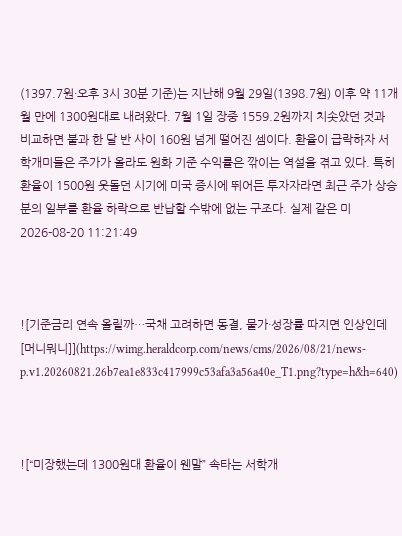(1397.7원·오후 3시 30분 기준)는 지난해 9월 29일(1398.7원) 이후 약 11개월 만에 1300원대로 내려왔다. 7월 1일 장중 1559.2원까지 치솟았던 것과 비교하면 불과 한 달 반 사이 160원 넘게 떨어진 셈이다. 환율이 급락하자 서학개미들은 주가가 올라도 원화 기준 수익률은 깎이는 역설을 겪고 있다. 특히 환율이 1500원 웃돌던 시기에 미국 증시에 뛰어든 투자자라면 최근 주가 상승분의 일부를 환율 하락으로 반납할 수밖에 없는 구조다. 실제 같은 미
2026-08-20 11:21:49



![기준금리 연속 올릴까…국채 고려하면 동결, 물가·성장률 따지면 인상인데 [머니뭐니]](https://wimg.heraldcorp.com/news/cms/2026/08/21/news-p.v1.20260821.26b7ea1e833c417999c53afa3a56a40e_T1.png?type=h&h=640)



![“미장했는데 1300원대 환율이 웬말” 속타는 서학개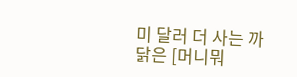미 달러 더 사는 까닭은 [머니뭐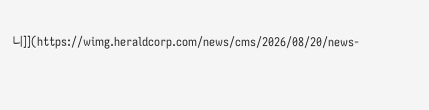니]](https://wimg.heraldcorp.com/news/cms/2026/08/20/news-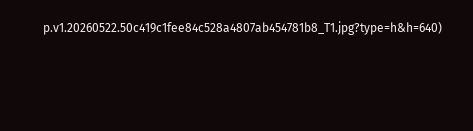p.v1.20260522.50c419c1fee84c528a4807ab454781b8_T1.jpg?type=h&h=640)